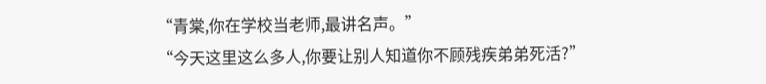“青棠,你在学校当老师,最讲名声。”
“今天这里这么多人,你要让别人知道你不顾残疾弟弟死活?”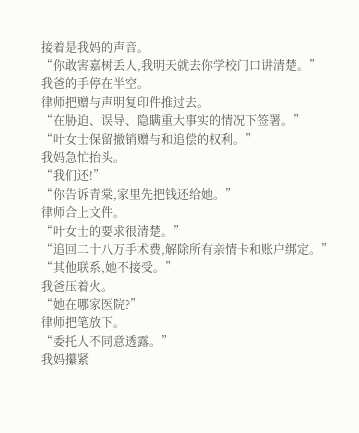接着是我妈的声音。
“你敢害嘉树丢人,我明天就去你学校门口讲清楚。”
我爸的手停在半空。
律师把赠与声明复印件推过去。
“在胁迫、误导、隐瞒重大事实的情况下签署。”
“叶女士保留撤销赠与和追偿的权利。”
我妈急忙抬头。
“我们还!”
“你告诉青棠,家里先把钱还给她。”
律师合上文件。
“叶女士的要求很清楚。”
“追回二十八万手术费,解除所有亲情卡和账户绑定。”
“其他联系,她不接受。”
我爸压着火。
“她在哪家医院?”
律师把笔放下。
“委托人不同意透露。”
我妈攥紧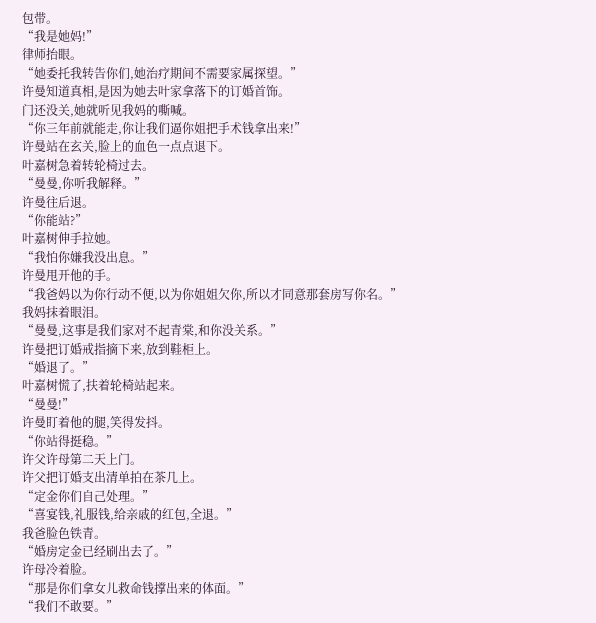包带。
“我是她妈!”
律师抬眼。
“她委托我转告你们,她治疗期间不需要家属探望。”
许曼知道真相,是因为她去叶家拿落下的订婚首饰。
门还没关,她就听见我妈的嘶喊。
“你三年前就能走,你让我们逼你姐把手术钱拿出来!”
许曼站在玄关,脸上的血色一点点退下。
叶嘉树急着转轮椅过去。
“曼曼,你听我解释。”
许曼往后退。
“你能站?”
叶嘉树伸手拉她。
“我怕你嫌我没出息。”
许曼甩开他的手。
“我爸妈以为你行动不便,以为你姐姐欠你,所以才同意那套房写你名。”
我妈抹着眼泪。
“曼曼,这事是我们家对不起青棠,和你没关系。”
许曼把订婚戒指摘下来,放到鞋柜上。
“婚退了。”
叶嘉树慌了,扶着轮椅站起来。
“曼曼!”
许曼盯着他的腿,笑得发抖。
“你站得挺稳。”
许父许母第二天上门。
许父把订婚支出清单拍在茶几上。
“定金你们自己处理。”
“喜宴钱,礼服钱,给亲戚的红包,全退。”
我爸脸色铁青。
“婚房定金已经刷出去了。”
许母冷着脸。
“那是你们拿女儿救命钱撑出来的体面。”
“我们不敢要。”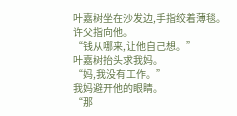叶嘉树坐在沙发边,手指绞着薄毯。
许父指向他。
“钱从哪来,让他自己想。”
叶嘉树抬头求我妈。
“妈,我没有工作。”
我妈避开他的眼睛。
“那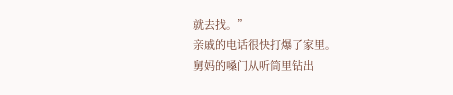就去找。”
亲戚的电话很快打爆了家里。
舅妈的嗓门从听筒里钻出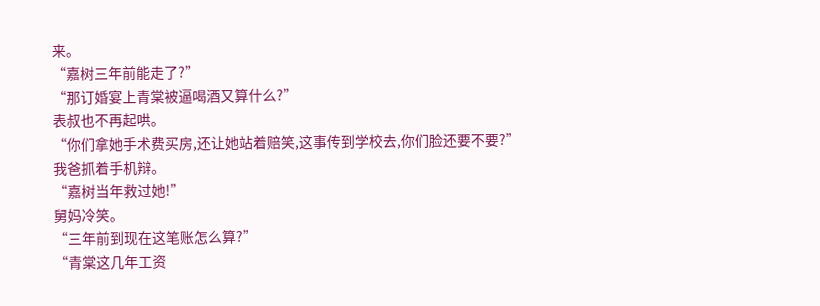来。
“嘉树三年前能走了?”
“那订婚宴上青棠被逼喝酒又算什么?”
表叔也不再起哄。
“你们拿她手术费买房,还让她站着赔笑,这事传到学校去,你们脸还要不要?”
我爸抓着手机辩。
“嘉树当年救过她!”
舅妈冷笑。
“三年前到现在这笔账怎么算?”
“青棠这几年工资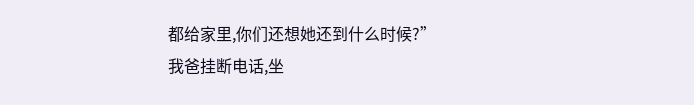都给家里,你们还想她还到什么时候?”
我爸挂断电话,坐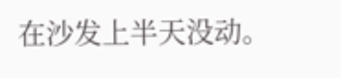在沙发上半天没动。